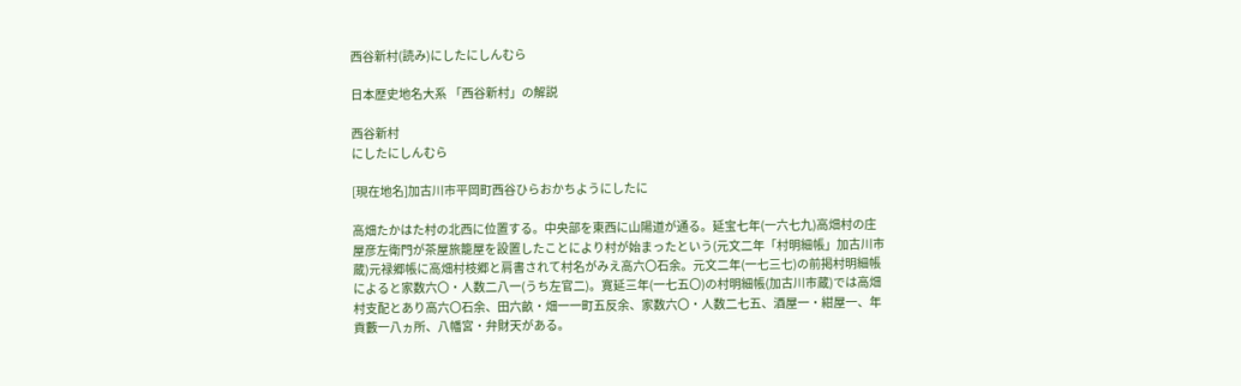西谷新村(読み)にしたにしんむら

日本歴史地名大系 「西谷新村」の解説

西谷新村
にしたにしんむら

[現在地名]加古川市平岡町西谷ひらおかちようにしたに

高畑たかはた村の北西に位置する。中央部を東西に山陽道が通る。延宝七年(一六七九)高畑村の庄屋彦左衛門が茶屋旅籠屋を設置したことにより村が始まったという(元文二年「村明細帳」加古川市蔵)元禄郷帳に高畑村枝郷と肩書されて村名がみえ高六〇石余。元文二年(一七三七)の前掲村明細帳によると家数六〇・人数二八一(うち左官二)。寛延三年(一七五〇)の村明細帳(加古川市蔵)では高畑村支配とあり高六〇石余、田六畝・畑一一町五反余、家数六〇・人数二七五、酒屋一・紺屋一、年貢藪一八ヵ所、八幡宮・弁財天がある。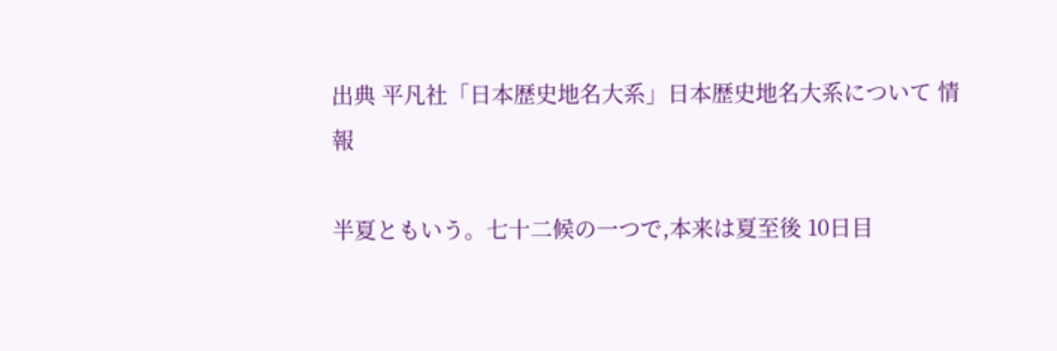出典 平凡社「日本歴史地名大系」日本歴史地名大系について 情報

半夏ともいう。七十二候の一つで,本来は夏至後 10日目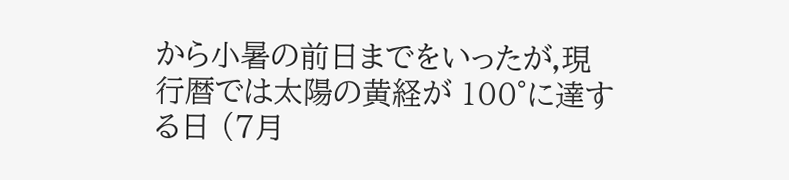から小暑の前日までをいったが,現行暦では太陽の黄経が 100°に達する日 (7月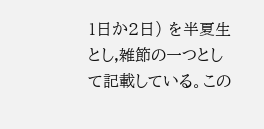1日か2日) を半夏生とし,雑節の一つとして記載している。この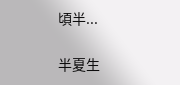頃半...

半夏生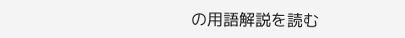の用語解説を読む